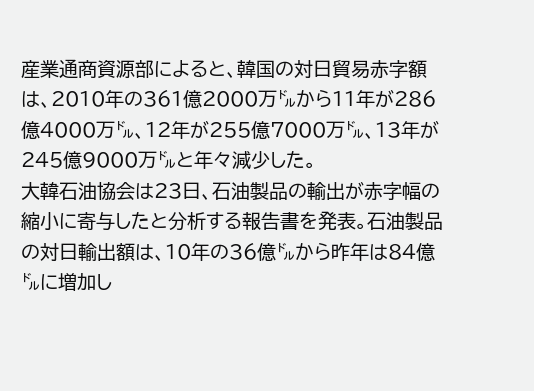産業通商資源部によると、韓国の対日貿易赤字額は、2010年の361億2000万㌦から11年が286億4000万㌦、12年が255億7000万㌦、13年が245億9000万㌦と年々減少した。
大韓石油協会は23日、石油製品の輸出が赤字幅の縮小に寄与したと分析する報告書を発表。石油製品の対日輸出額は、10年の36億㌦から昨年は84億㌦に増加し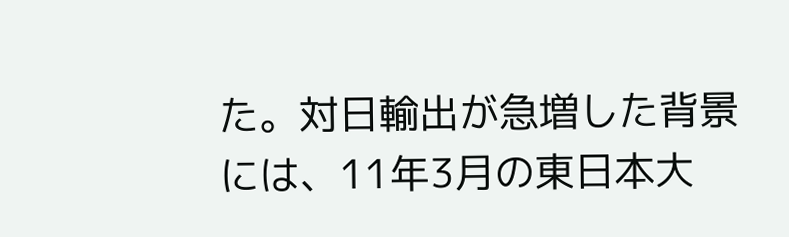た。対日輸出が急増した背景には、11年3月の東日本大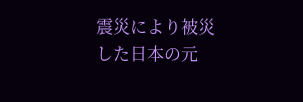震災により被災した日本の元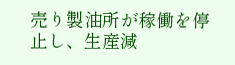売り製油所が稼働を停止し、生産減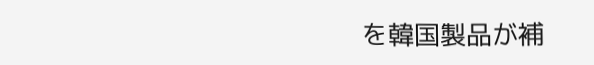を韓国製品が補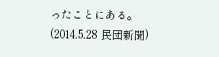ったことにある。
(2014.5.28 民団新聞)